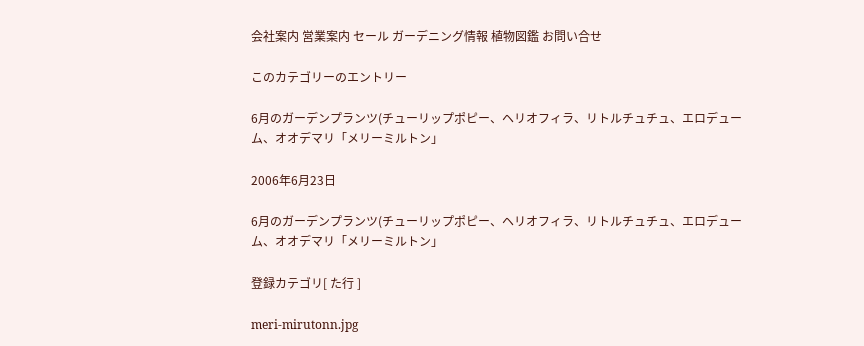会社案内 営業案内 セール ガーデニング情報 植物図鑑 お問い合せ

このカテゴリーのエントリー

6月のガーデンプランツ(チューリップポピー、ヘリオフィラ、リトルチュチュ、エロデューム、オオデマリ「メリーミルトン」

2006年6月23日

6月のガーデンプランツ(チューリップポピー、ヘリオフィラ、リトルチュチュ、エロデューム、オオデマリ「メリーミルトン」

登録カテゴリ[ た行 ]

meri-mirutonn.jpg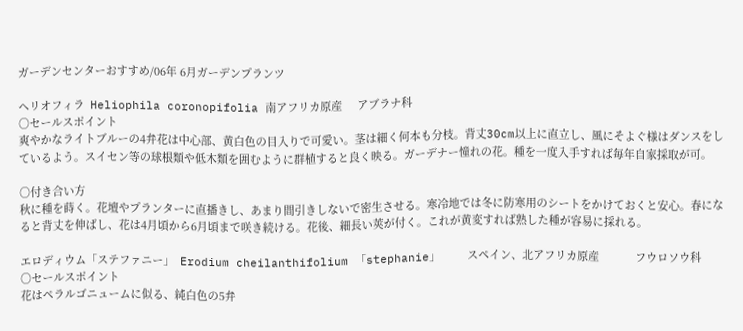ガーデンセンターおすすめ/06年 6月ガーデンプランツ

ヘリオフィラ  Heliophila coronopifolia 南アフリカ原産     アブラナ科
○セールスポイント
爽やかなライトブルーの4弁花は中心部、黄白色の目入りで可愛い。茎は細く何本も分枝。背丈30cm以上に直立し、風にそよぐ様はダンスをしているよう。スイセン等の球根類や低木類を囲むように群植すると良く映る。ガーデナー憧れの花。種を一度入手すれば毎年自家採取が可。

○付き合い方
秋に種を蒔く。花壇やプランターに直播きし、あまり間引きしないで密生させる。寒冷地では冬に防寒用のシートをかけておくと安心。春になると背丈を伸ばし、花は4月頃から6月頃まで咲き続ける。花後、細長い莢が付く。これが黄変すれば熟した種が容易に採れる。

エロディウム「ステファニー」  Erodium cheilanthifolium 「stephanie」         スペイン、北アフリカ原産            フウロソウ科
○セールスポイント
花はペラルゴニュームに似る、純白色の5弁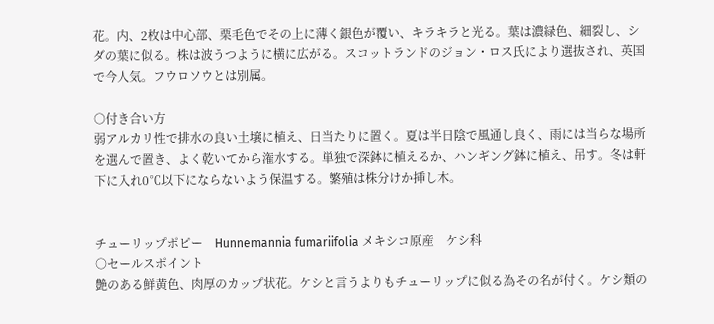花。内、2枚は中心部、栗毛色でその上に薄く銀色が覆い、キラキラと光る。葉は濃緑色、細裂し、シダの葉に似る。株は波うつように横に広がる。スコットランドのジョン・ロス氏により選抜され、英国で今人気。フウロソウとは別属。

○付き合い方
弱アルカリ性で排水の良い土壌に植え、日当たりに置く。夏は半日陰で風通し良く、雨には当らな場所を選んで置き、よく乾いてから潅水する。単独で深鉢に植えるか、ハンギング鉢に植え、吊す。冬は軒下に入れ0℃以下にならないよう保温する。繁殖は株分けか挿し木。


チューリップポピー    Hunnemannia fumariifolia メキシコ原産    ケシ科
○セールスポイント
艶のある鮮黄色、肉厚のカップ状花。ケシと言うよりもチューリップに似る為その名が付く。ケシ類の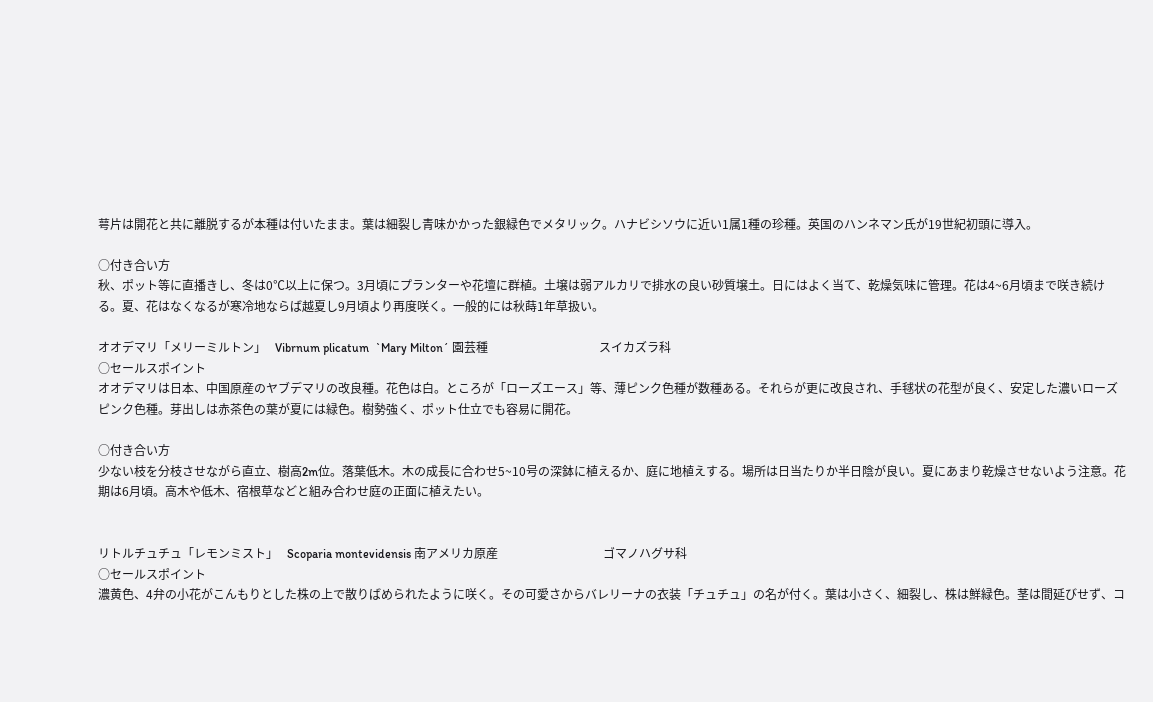萼片は開花と共に離脱するが本種は付いたまま。葉は細裂し青味かかった銀緑色でメタリック。ハナビシソウに近い1属1種の珍種。英国のハンネマン氏が19世紀初頭に導入。

○付き合い方
秋、ポット等に直播きし、冬は0℃以上に保つ。3月頃にプランターや花壇に群植。土壌は弱アルカリで排水の良い砂質壌土。日にはよく当て、乾燥気味に管理。花は4~6月頃まで咲き続ける。夏、花はなくなるが寒冷地ならば越夏し9月頃より再度咲く。一般的には秋蒔1年草扱い。

オオデマリ「メリーミルトン」   Vibrnum plicatum  `Mary Milton´ 園芸種                                     スイカズラ科
○セールスポイント
オオデマリは日本、中国原産のヤブデマリの改良種。花色は白。ところが「ローズエース」等、薄ピンク色種が数種ある。それらが更に改良され、手毬状の花型が良く、安定した濃いローズピンク色種。芽出しは赤茶色の葉が夏には緑色。樹勢強く、ポット仕立でも容易に開花。

○付き合い方
少ない枝を分枝させながら直立、樹高2m位。落葉低木。木の成長に合わせ5~10号の深鉢に植えるか、庭に地植えする。場所は日当たりか半日陰が良い。夏にあまり乾燥させないよう注意。花期は6月頃。高木や低木、宿根草などと組み合わせ庭の正面に植えたい。


リトルチュチュ「レモンミスト」   Scoparia montevidensis 南アメリカ原産                                   ゴマノハグサ科
○セールスポイント
濃黄色、4弁の小花がこんもりとした株の上で散りばめられたように咲く。その可愛さからバレリーナの衣装「チュチュ」の名が付く。葉は小さく、細裂し、株は鮮緑色。茎は間延びせず、コ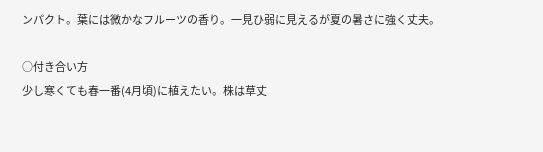ンパクト。葉には微かなフルーツの香り。一見ひ弱に見えるが夏の暑さに強く丈夫。

○付き合い方
少し寒くても春一番(4月頃)に植えたい。株は草丈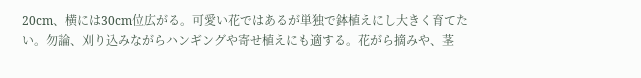20cm、横には30cm位広がる。可愛い花ではあるが単独で鉢植えにし大きく育てたい。勿論、刈り込みながらハンギングや寄せ植えにも適する。花がら摘みや、茎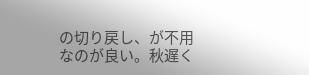の切り戻し、が不用なのが良い。秋遅く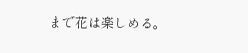まで花は楽しめる。